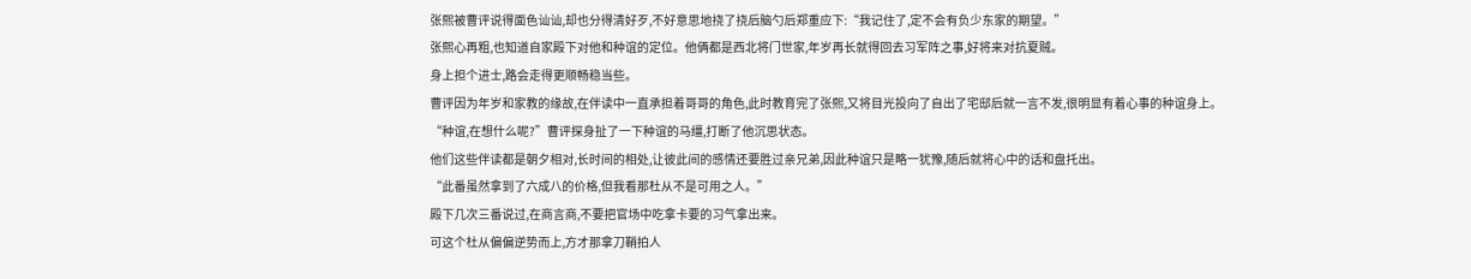张熙被曹评说得面色讪讪,却也分得清好歹,不好意思地挠了挠后脑勺后郑重应下:“我记住了,定不会有负少东家的期望。”
张熙心再粗,也知道自家殿下对他和种谊的定位。他俩都是西北将门世家,年岁再长就得回去习军阵之事,好将来对抗夏贼。
身上担个进士,路会走得更顺畅稳当些。
曹评因为年岁和家教的缘故,在伴读中一直承担着哥哥的角色,此时教育完了张熙,又将目光投向了自出了宅邸后就一言不发,很明显有着心事的种谊身上。
“种谊,在想什么呢?”曹评探身扯了一下种谊的马缰,打断了他沉思状态。
他们这些伴读都是朝夕相对,长时间的相处,让彼此间的感情还要胜过亲兄弟,因此种谊只是略一犹豫,随后就将心中的话和盘托出。
“此番虽然拿到了六成八的价格,但我看那杜从不是可用之人。”
殿下几次三番说过,在商言商,不要把官场中吃拿卡要的习气拿出来。
可这个杜从偏偏逆势而上,方才那拿刀鞘拍人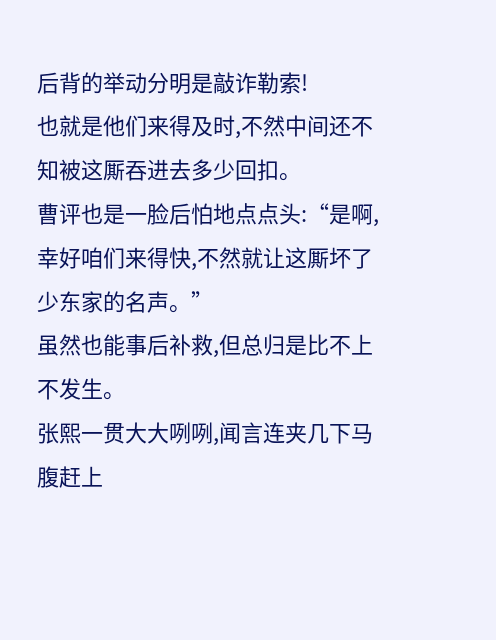后背的举动分明是敲诈勒索!
也就是他们来得及时,不然中间还不知被这厮吞进去多少回扣。
曹评也是一脸后怕地点点头:“是啊,幸好咱们来得快,不然就让这厮坏了少东家的名声。”
虽然也能事后补救,但总归是比不上不发生。
张熙一贯大大咧咧,闻言连夹几下马腹赶上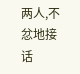两人,不忿地接话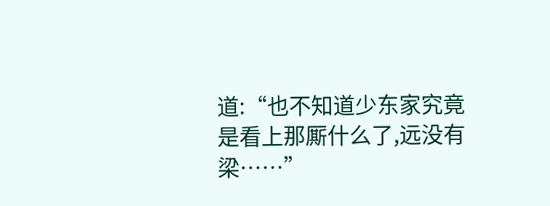道:“也不知道少东家究竟是看上那厮什么了,远没有梁……”